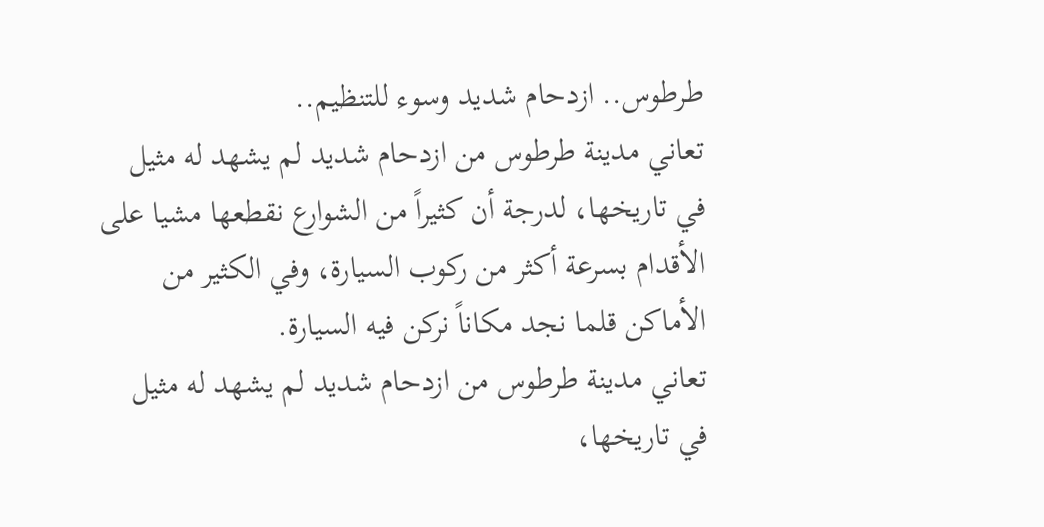طرطوس.. ازدحام شديد وسوء للتنظيم..
تعاني مدينة طرطوس من ازدحام شديد لم يشهد له مثيل في تاريخها، لدرجة أن كثيراً من الشوارع نقطعها مشيا على الأقدام بسرعة أكثر من ركوب السيارة، وفي الكثير من الأماكن قلما نجد مكاناً نركن فيه السيارة.
تعاني مدينة طرطوس من ازدحام شديد لم يشهد له مثيل في تاريخها،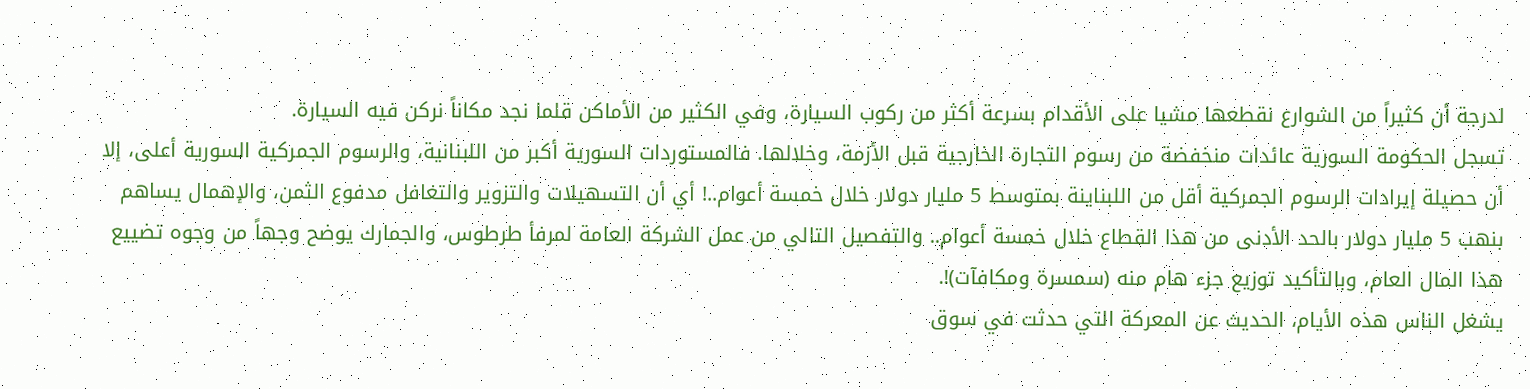لدرجة أن كثيراً من الشوارع نقطعها مشيا على الأقدام بسرعة أكثر من ركوب السيارة، وفي الكثير من الأماكن قلما نجد مكاناً نركن فيه السيارة.
تسجل الحكومة السورية عائدات منخفضة من رسوم التجارة الخارجية قبل الأزمة، وخلالها. فالمستوردات السورية أكبر من اللبنانية، والرسوم الجمركية السورية أعلى، إلا أن حصيلة إيرادات الرسوم الجمركية أقل من اللبناينة بمتوسط 5 مليار دولار خلال خمسة أعوام..! أي أن التسهيلات والتزوير والتغافل مدفوع الثمن، والإهمال يساهم بنهب 5 مليار دولار بالحد الأدنى من هذا القطاع خلال خمسة أعوام.. والتفصيل التالي من عمل الشركة العامة لمرفأ طرطوس، والجمارك يوضح وجهاً من وجوه تضييع هذا المال العام، وبالتأكيد توزيع جزء هام منه (سمسرة ومكافآت)!.
يشغل الناس هذه الأيام، الحديث عن المعركة التي حدثت في سوق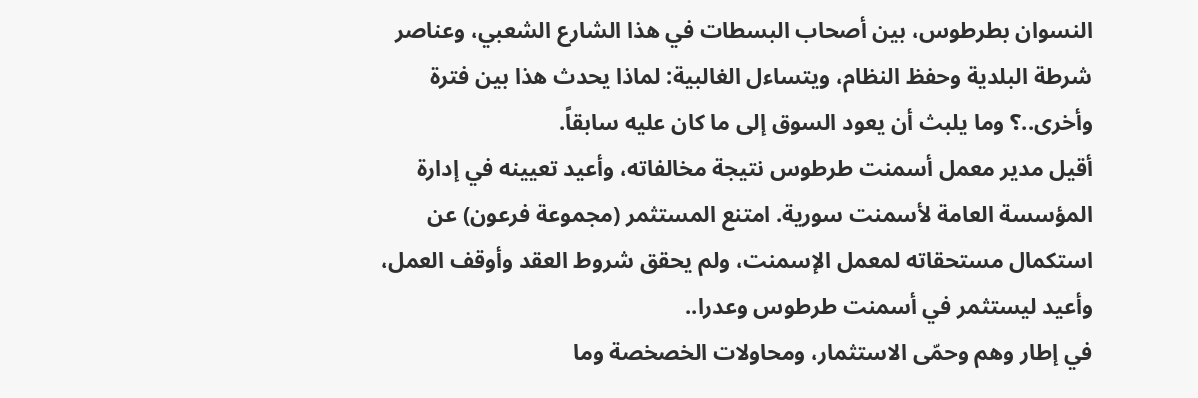النسوان بطرطوس، بين أصحاب البسطات في هذا الشارع الشعبي، وعناصر شرطة البلدية وحفظ النظام، ويتساءل الغالبية: لماذا يحدث هذا بين فترة وأخرى..؟ وما يلبث أن يعود السوق إلى ما كان عليه سابقاً.
أقيل مدير معمل أسمنت طرطوس نتيجة مخالفاته، وأعيد تعيينه في إدارة المؤسسة العامة لأسمنت سورية. امتنع المستثمر (مجموعة فرعون) عن استكمال مستحقاته لمعمل الإسمنت، ولم يحقق شروط العقد وأوقف العمل، وأعيد ليستثمر في أسمنت طرطوس وعدرا..
في إطار وهم وحمّى الاستثمار، ومحاولات الخصخصة وما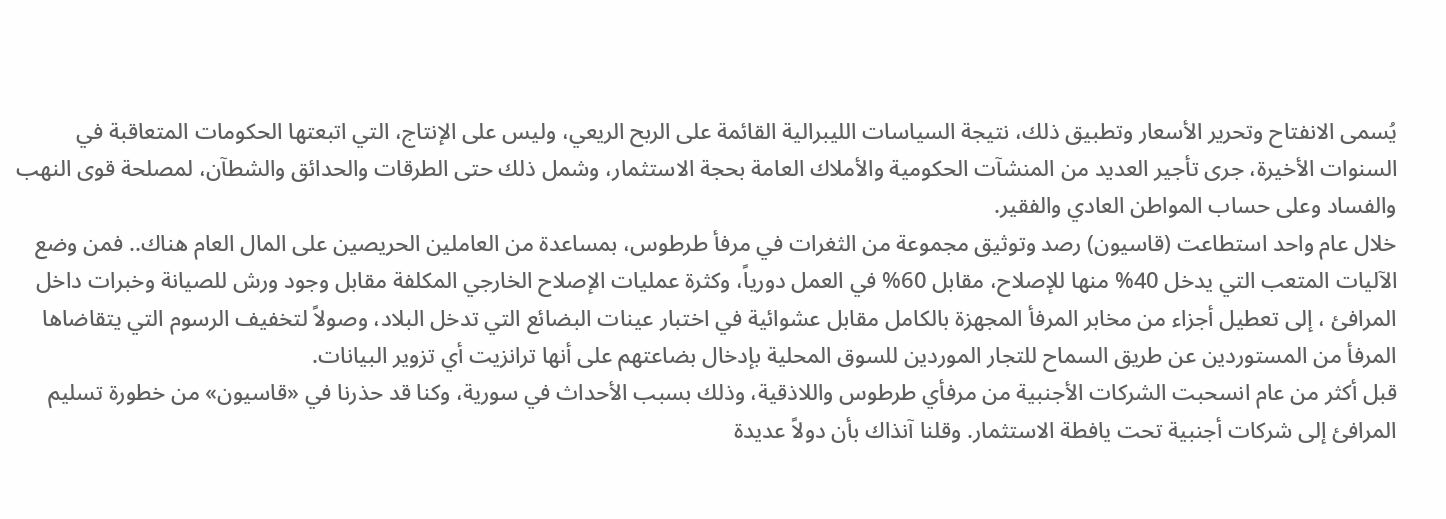يُسمى الانفتاح وتحرير الأسعار وتطبيق ذلك، نتيجة السياسات الليبرالية القائمة على الربح الريعي، وليس على الإنتاج، التي اتبعتها الحكومات المتعاقبة في السنوات الأخيرة، جرى تأجير العديد من المنشآت الحكومية والأملاك العامة بحجة الاستثمار، وشمل ذلك حتى الطرقات والحدائق والشطآن، لمصلحة قوى النهب والفساد وعلى حساب المواطن العادي والفقير.
خلال عام واحد استطاعت (قاسيون) رصد وتوثيق مجموعة من الثغرات في مرفأ طرطوس، بمساعدة من العاملين الحريصين على المال العام هناك.. فمن وضع الآليات المتعب التي يدخل 40% منها للإصلاح، مقابل 60% في العمل دورياً، وكثرة عمليات الإصلاح الخارجي المكلفة مقابل وجود ورش للصيانة وخبرات داخل المرافئ ، إلى تعطيل أجزاء من مخابر المرفأ المجهزة بالكامل مقابل عشوائية في اختبار عينات البضائع التي تدخل البلاد، وصولاً لتخفيف الرسوم التي يتقاضاها المرفأ من المستوردين عن طريق السماح للتجار الموردين للسوق المحلية بإدخال بضاعتهم على أنها ترانزيت أي تزوير البيانات.
قبل أكثر من عام انسحبت الشركات الأجنبية من مرفأي طرطوس واللاذقية، وذلك بسبب الأحداث في سورية، وكنا قد حذرنا في «قاسيون» من خطورة تسليم المرافئ إلى شركات أجنبية تحت يافطة الاستثمار. وقلنا آنذاك بأن دولاً عديدة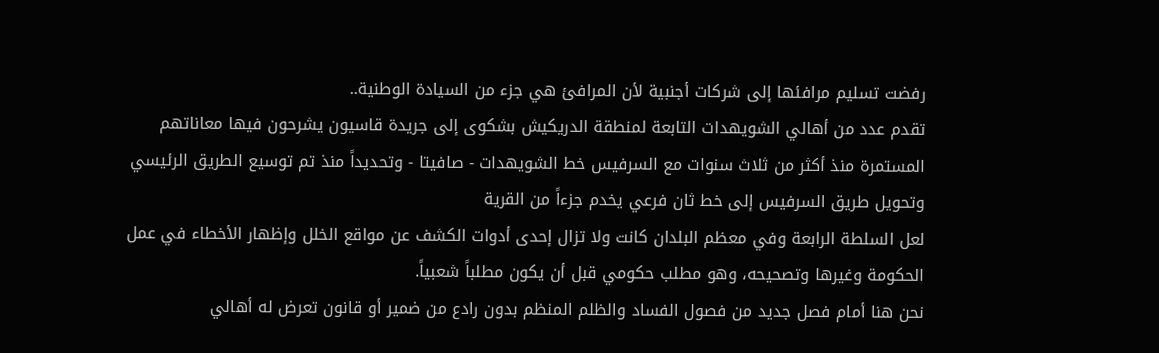رفضت تسليم مرافئها إلى شركات أجنبية لأن المرافئ هي جزء من السيادة الوطنية..
تقدم عدد من أهالي الشويهدات التابعة لمنطقة الدريكيش بشكوى إلى جريدة قاسيون يشرحون فيها معاناتهم المستمرة منذ أكثر من ثلاث سنوات مع السرفيس خط الشويهدات - صافيتا - وتحديداً منذ تم توسيع الطريق الرئيسي وتحويل طريق السرفيس إلى خط ثان فرعي يخدم جزءاً من القرية
لعل السلطة الرابعة وفي معظم البلدان كانت ولا تزال إحدى أدوات الكشف عن مواقع الخلل وإظهار الأخطاء في عمل الحكومة وغيرها وتصحيحه، وهو مطلب حكومي قبل أن يكون مطلباً شعبياً.
نحن هنا أمام فصل جديد من فصول الفساد والظلم المنظم بدون رادع من ضمير أو قانون تعرض له أهالي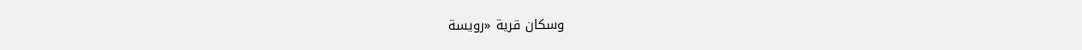وسكان قرية «رويسة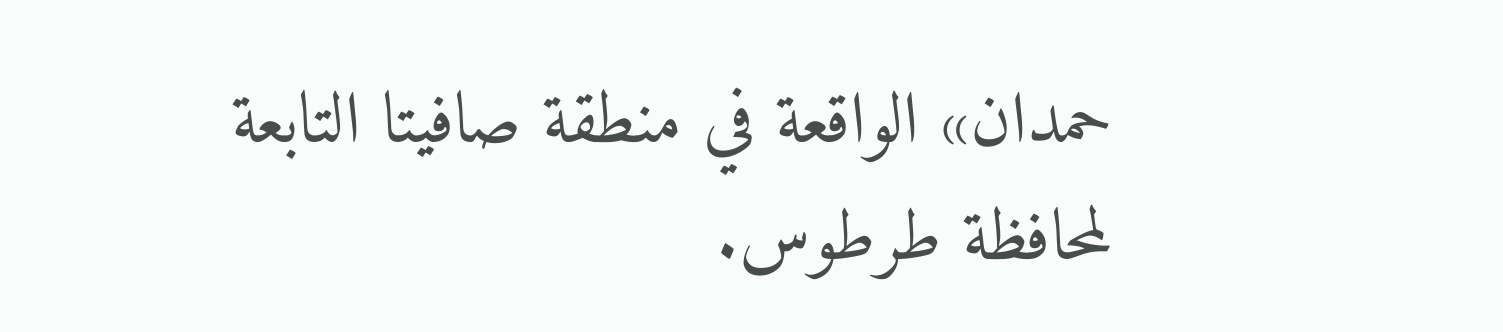حمدان» الواقعة في منطقة صافيتا التابعة لمحافظة طرطوس.